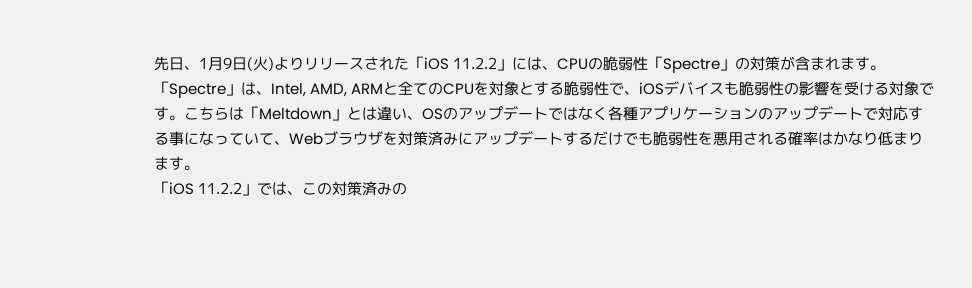先日、1月9日(火)よりリリースされた「iOS 11.2.2」には、CPUの脆弱性「Spectre」の対策が含まれます。
「Spectre」は、Intel, AMD, ARMと全てのCPUを対象とする脆弱性で、iOSデバイスも脆弱性の影響を受ける対象です。こちらは「Meltdown」とは違い、OSのアップデートではなく各種アプリケーションのアップデートで対応する事になっていて、Webブラウザを対策済みにアップデートするだけでも脆弱性を悪用される確率はかなり低まります。
「iOS 11.2.2」では、この対策済みの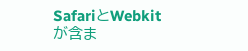SafariとWebkitが含ま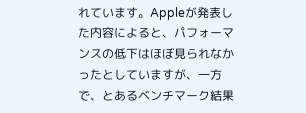れています。Appleが発表した内容によると、パフォーマンスの低下はほぼ見られなかったとしていますが、一方で、とあるベンチマーク結果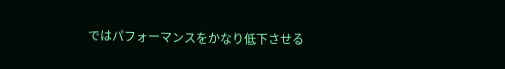ではパフォーマンスをかなり低下させる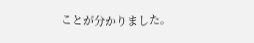ことが分かりました。